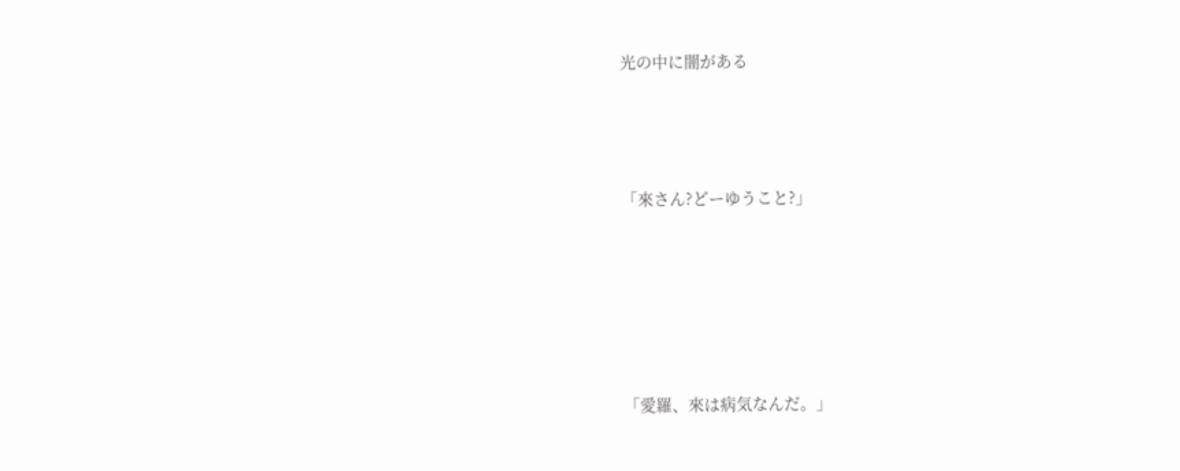光の中に闇がある



「來さん?どーゆうこと?」





「愛羅、來は病気なんだ。」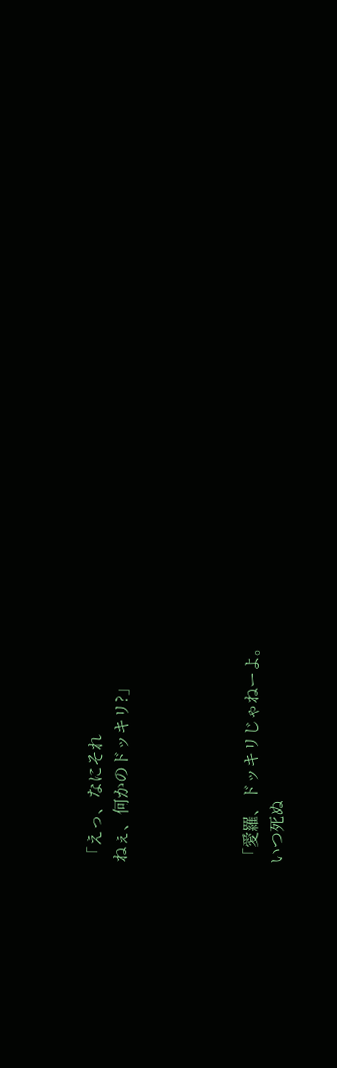「えっ、なにそれ
ねぇ、何かのドッキリ?」




「愛羅、ドッキリじゃねーよ。
いつ死ぬ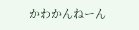かわかんねーん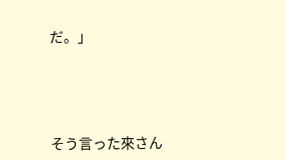だ。」




そう言った來さん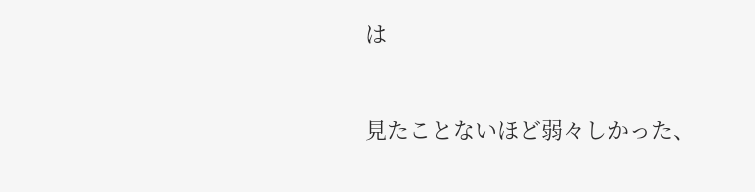は



見たことないほど弱々しかった、